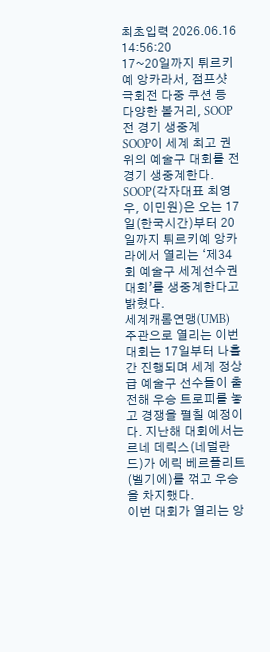최초입력 2026.06.16 14:56:20
17~20일까지 튀르키예 앙카라서, 점프샷 극회전 다중 쿠션 등 다양한 볼거리, SOOP 전 경기 생중계
SOOP이 세계 최고 권위의 예술구 대회를 전 경기 생중계한다.
SOOP(각자대표 최영우, 이민원)은 오는 17일(한국시간)부터 20일까지 튀르키예 앙카라에서 열리는 ‘제34회 예술구 세계선수권대회’를 생중계한다고 밝혔다.
세계캐롬연맹(UMB) 주관으로 열리는 이번 대회는 17일부터 나흘간 진행되며 세계 정상급 예술구 선수들이 출전해 우승 트로피를 놓고 경쟁을 펼칠 예정이다. 지난해 대회에서는 르네 데릭스(네덜란드)가 에릭 베르플리트(벨기에)를 꺾고 우승을 차지했다.
이번 대회가 열리는 앙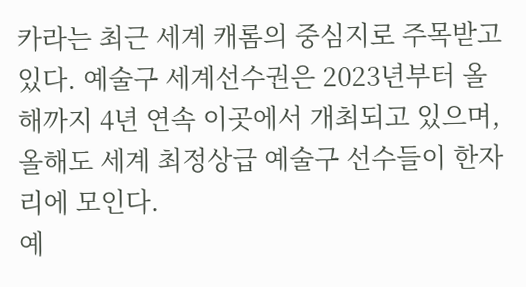카라는 최근 세계 캐롬의 중심지로 주목받고 있다. 예술구 세계선수권은 2023년부터 올해까지 4년 연속 이곳에서 개최되고 있으며, 올해도 세계 최정상급 예술구 선수들이 한자리에 모인다.
예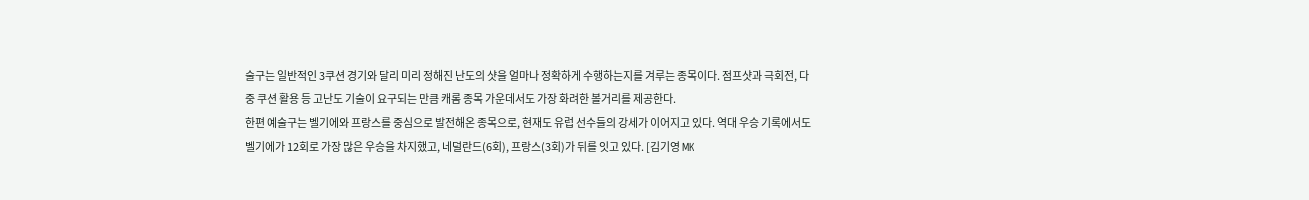술구는 일반적인 3쿠션 경기와 달리 미리 정해진 난도의 샷을 얼마나 정확하게 수행하는지를 겨루는 종목이다. 점프샷과 극회전, 다중 쿠션 활용 등 고난도 기술이 요구되는 만큼 캐롬 종목 가운데서도 가장 화려한 볼거리를 제공한다.
한편 예술구는 벨기에와 프랑스를 중심으로 발전해온 종목으로, 현재도 유럽 선수들의 강세가 이어지고 있다. 역대 우승 기록에서도 벨기에가 12회로 가장 많은 우승을 차지했고, 네덜란드(6회), 프랑스(3회)가 뒤를 잇고 있다. [김기영 MK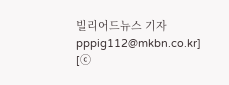빌리어드뉴스 기자 pppig112@mkbn.co.kr]
[ⓒ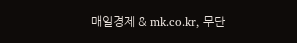매일경제 & mk.co.kr, 무단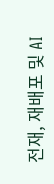전재, 재배포 및 AI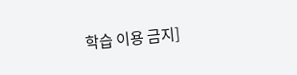학습 이용 금지]